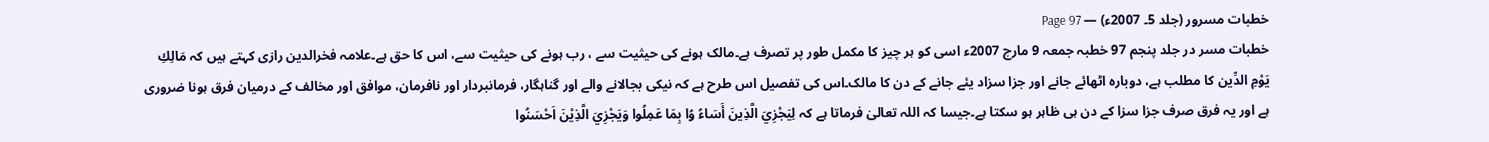خطبات مسرور (جلد 5۔ 2007ء) — Page 97
خطبات مسر در جلد پنجم 97 خطبہ جمعہ 9 مارچ 2007ء اسی کو ہر چیز کا مکمل طور پر تصرف ہے۔مالک ہونے کی حیثیت سے ، رب ہونے کی حیثیت سے، اس کا حق ہے۔علامہ فخرالدین رازی کہتے ہیں کہ مَالِكِ يَوْمِ الدِّین کا مطلب ہے، دوبارہ اٹھائے جانے اور جزا سزاد یئے جانے کے دن کا مالک۔اس کی تفصیل اس طرح ہے کہ نیکی بجالانے والے اور گناہگار، فرمانبردار اور نافرمان، موافق اور مخالف کے درمیان فرق ہونا ضروری ہے اور یہ فرق صرف جزا سزا کے دن ہی ظاہر ہو سکتا ہے۔جیسا کہ اللہ تعالیٰ فرماتا ہے کہ لِيَجْزِيَ الَّذِينَ أَسَاءُ وُا بِمَا عَمِلُوا وَيَجْزِيَ الَّذِيْنَ اَحْسَنُوا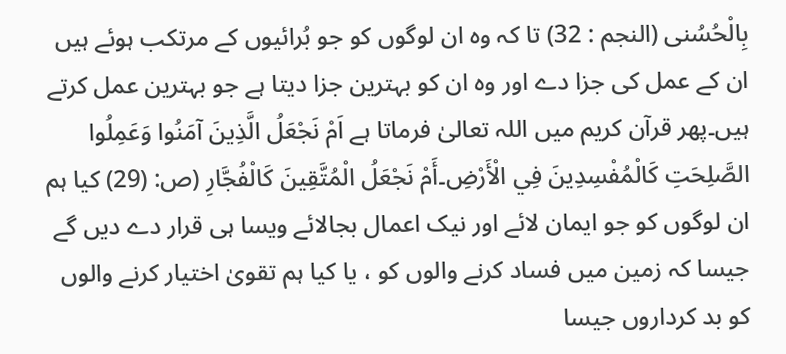بِالْحُسُنی (النجم : 32) تا کہ وہ ان لوگوں کو جو بُرائیوں کے مرتکب ہوئے ہیں ان کے عمل کی جزا دے اور وہ ان کو بہترین جزا دیتا ہے جو بہترین عمل کرتے ہیں۔پھر قرآن کریم میں اللہ تعالیٰ فرماتا ہے اَمْ نَجْعَلُ الَّذِينَ آمَنُوا وَعَمِلُوا الصَّلِحَتِ كَالْمُفْسِدِينَ فِي الْأَرْضِ۔أَمْ نَجْعَلُ الْمُتَّقِينَ كَالْفُجَّارِ (ص: (29) کیا ہم ان لوگوں کو جو ایمان لائے اور نیک اعمال بجالائے ویسا ہی قرار دے دیں گے جیسا کہ زمین میں فساد کرنے والوں کو ، یا کیا ہم تقویٰ اختیار کرنے والوں کو بد کرداروں جیسا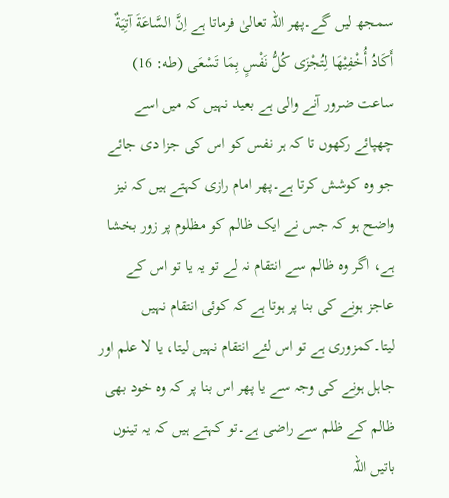سمجھ لیں گے۔پھر اللہ تعالیٰ فرماتا ہے اِنَّ السَّاعَةَ آتِيَةٌ أَكَادُ أُخْفِيْهَا لِتُجْزَى كُلُّ نَفْسٍ بِمَا تَسْعَى (طه: 16) ساعت ضرور آنے والی ہے بعید نہیں کہ میں اسے چھپائے رکھوں تا کہ ہر نفس کو اس کی جزا دی جائے جو وہ کوشش کرتا ہے۔پھر امام رازی کہتے ہیں کہ نیز واضح ہو کہ جس نے ایک ظالم کو مظلوم پر زور بخشا ہے، اگر وہ ظالم سے انتقام نہ لے تو یہ یا تو اس کے عاجز ہونے کی بنا پر ہوتا ہے کہ کوئی انتقام نہیں لیتا۔کمزوری ہے تو اس لئے انتقام نہیں لیتا، یا لا علم اور جاہل ہونے کی وجہ سے یا پھر اس بنا پر کہ وہ خود بھی ظالم کے ظلم سے راضی ہے۔تو کہتے ہیں کہ یہ تینوں باتیں اللہ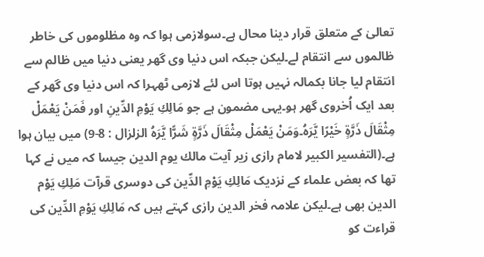تعالیٰ کے متعلق قرار دینا محال ہے۔سولازمی ہوا کہ وہ مظلوموں کی خاطر ظالموں سے انتقام لے۔لیکن جبکہ اس دنیا وی گھر یعنی دنیا میں ظالم سے انتقام لیا جانا بکمالہ نہیں ہوتا اس لئے لازمی ٹھہرا کہ اس دنیا وی گھر کے بعد ایک اُخروی گھر ہو۔یہی مضمون ہے جو مَالِكِ يَوْمِ الدِّينِ اور فَمَنْ يَعْمَلْ مِثْقَالَ ذَرَّةٍ خَيْرًا يَّرَهُ۔وَمَنْ يَعْمَلْ مِثْقَالَ ذَرَّةٍ شَرًّا يَّرَهُ الزلزال : 8-9) میں بیان ہوا ہے۔(التفسير الكبير لامام رازی زیر آیت مالك يوم الدين جیسا کہ میں نے کہا تھا کہ بعض علماء کے نزدیک مَالِكِ يَوْمِ الدِّین کی دوسری قرآت مَلِكِ يَوْم الدین بھی ہے۔لیکن علامہ فخر الدین رازی کہتے ہیں کہ مَالِكِ يَوْمِ الدِّین کی قراءت کو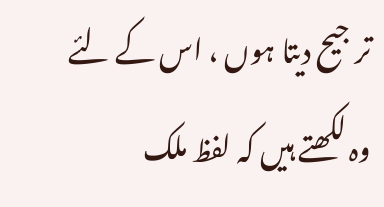تر جیح دیتا ہوں ، اس کے لئے وہ لکھتے ہیں کہ لفظ ملک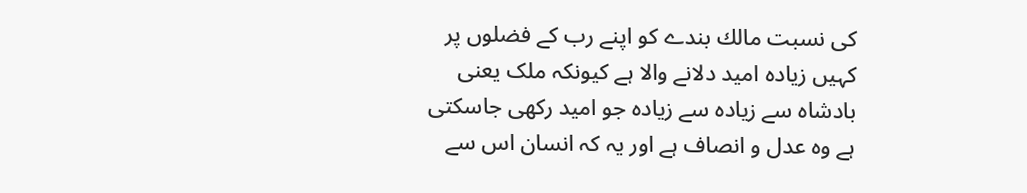کی نسبت مالك بندے کو اپنے رب کے فضلوں پر کہیں زیادہ امید دلانے والا ہے کیونکہ ملک یعنی بادشاہ سے زیادہ سے زیادہ جو امید رکھی جاسکتی ہے وہ عدل و انصاف ہے اور یہ کہ انسان اس سے